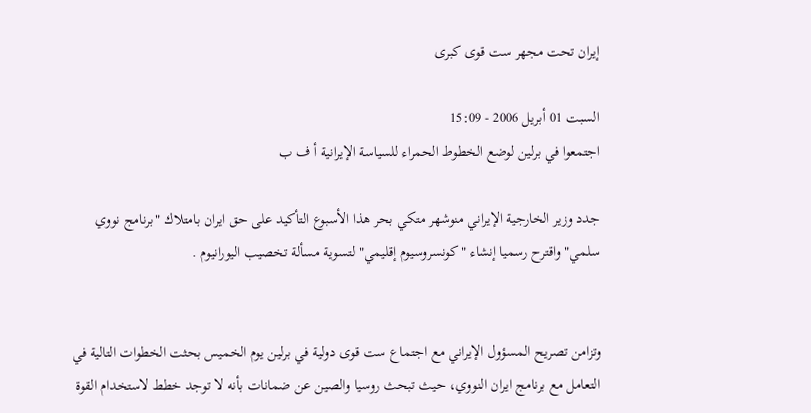إيران تحت مجهر ست قوى كبرى

السبت 01 أبريل 2006 - 15:09
اجتمعوا في برلين لوضع الخطوط الحمراء للسياسة الإيرانية أ ف ب

جدد وزير الخارجية الإيراني منوشهر متكي بحر هذا الأسبوع التأكيد على حق ايران بامتلاك "برنامج نووي سلمي" واقترح رسميا إنشاء "كونسروسيوم إقليمي" لتسوية مسألة تخصيب اليورانيوم .


وتزامن تصريح المسؤول الإيراني مع اجتماع ست قوى دولية في برلين يوم الخميس بحثت الخطوات التالية في التعامل مع برنامج ايران النووي، حيث تبحث روسيا والصين عن ضمانات بأنه لا توجد خطط لاستخدام القوة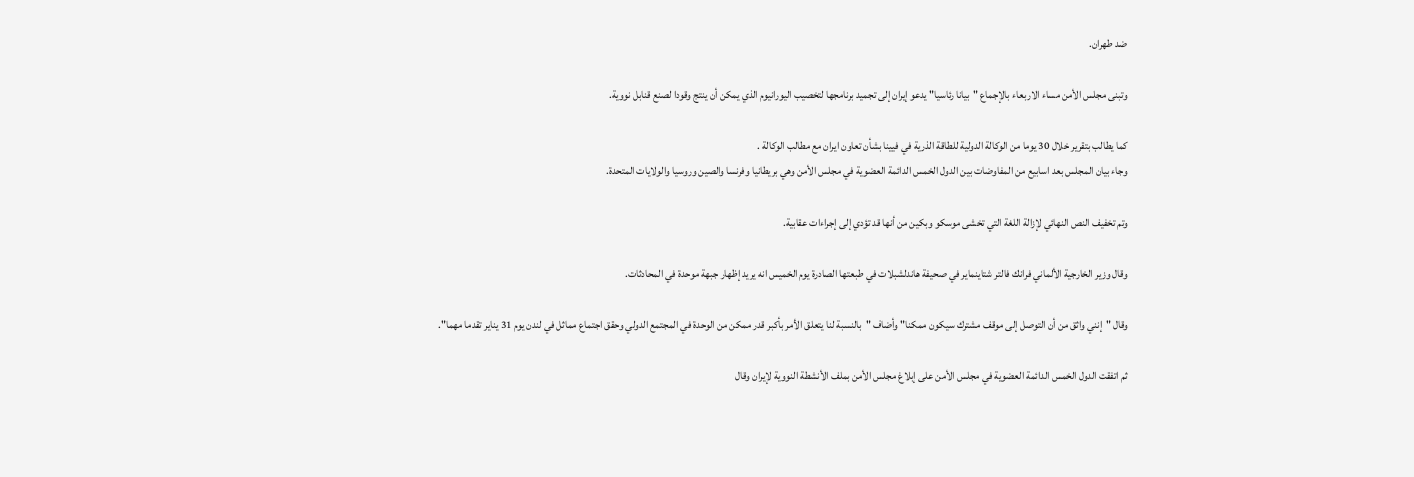ضد طهران.

وتبنى مجلس الأمن مساء الاربعاء بالإجماع "بيانا رئاسيا" يدعو إيران إلى تجميد برنامجها لتخصيب اليورانيوم الذي يمكن أن ينتج وقودا لصنع قنابل نووية.

كما يطالب بتقرير خلال 30 يوما من الوكالة الدولية للطاقة الذرية في فيينا بشأن تعاون ايران مع مطالب الوكالة .
وجاء بيان المجلس بعد اسابيع من المفاوضات بين الدول الخمس الدائمة العضوية في مجلس الأمن وهي بريطانيا وفرنسا والصين وروسيا والولايات المتحدة.

وتم تخفيف النص النهائي لإزالة اللغة التي تخشى موسكو وبكين من أنها قد تؤدي إلى إجراءات عقابية.

وقال وزير الخارجية الألماني فرانك فالتر شتاينماير في صحيفة هاندلشبلات في طبعتها الصادرة يوم الخميس انه يريد إظهار جبهة موحدة في المحادثات.

وقال "إنني واثق من أن التوصل إلى موقف مشترك سيكون ممكنا" وأضاف "بالنسبة لنا يتعلق الأمر بأكبر قدر ممكن من الوحدة في المجتمع الدولي وحقق اجتماع مماثل في لندن يوم 31 يناير تقدما مهما".

ثم اتفقت الدول الخمس الدائمة العضوية في مجلس الأمن على إبلاغ مجلس الأمن بملف الأنشطة النووية لإيران وقال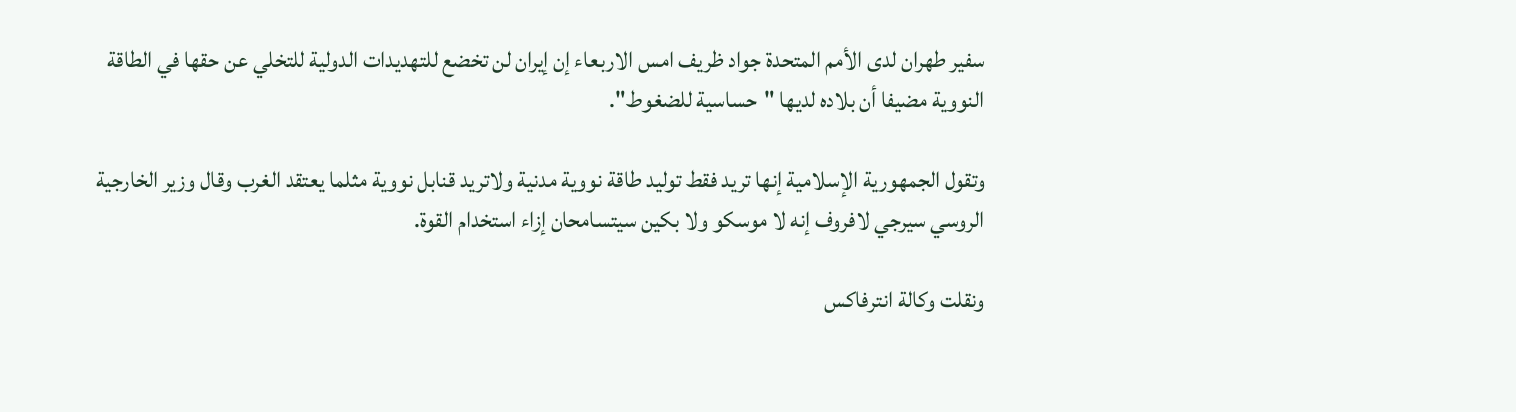سفير طهران لدى الأمم المتحدة جواد ظريف امس الاربعاء إن إيران لن تخضع للتهديدات الدولية للتخلي عن حقها في الطاقة النووية مضيفا أن بلاده لديها "حساسية للضغوط".

وتقول الجمهورية الإسلامية إنها تريد فقط توليد طاقة نووية مدنية ولاتريد قنابل نووية مثلما يعتقد الغرب وقال وزير الخارجية الروسي سيرجي لافروف إنه لا موسكو ولا بكين سيتسامحان إزاء استخدام القوة.

ونقلت وكالة انترفاكس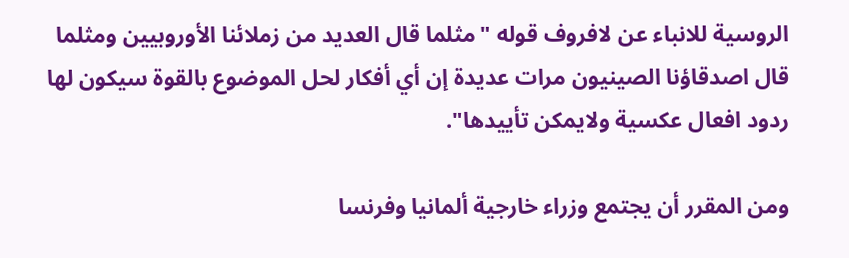الروسية للانباء عن لافروف قوله "مثلما قال العديد من زملائنا الأوروبيين ومثلما قال اصدقاؤنا الصينيون مرات عديدة إن أي أفكار لحل الموضوع بالقوة سيكون لها ردود افعال عكسية ولايمكن تأييدها".

ومن المقرر أن يجتمع وزراء خارجية ألمانيا وفرنسا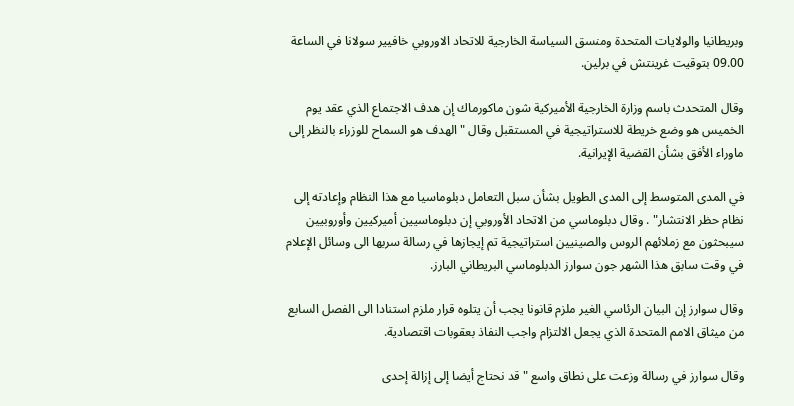وبريطانيا والولايات المتحدة ومنسق السياسة الخارجية للاتحاد الاوروبي خافيير سولانا في الساعة 09.00 بتوقيت غرينتش في برلين.

وقال المتحدث باسم وزارة الخارجية الأميركية شون ماكورماك إن هدف الاجتماع الذي عقد يوم الخميس هو وضع خريطة للاستراتيجية في المستقبل وقال "الهدف هو السماح للوزراء بالنظر إلى ماوراء الأفق بشأن القضية الإيرانية.

في المدى المتوسط إلى المدى الطويل بشأن سبل التعامل دبلوماسيا مع هذا النظام وإعادته إلى نظام حظر الانتشار" . وقال دبلوماسي من الاتحاد الأوروبي إن دبلوماسيين أميركيين وأوروبيين سيبحثون مع زملائهم الروس والصينيين استراتيجية تم إيجازها في رسالة سربها الى وسائل الإعلام في وقت سابق هذا الشهر جون سوارز الدبلوماسي البريطاني البارز.

وقال سوارز إن البيان الرئاسي الغير ملزم قانونا يجب أن يتلوه قرار ملزم استنادا الى الفصل السابع من ميثاق الامم المتحدة الذي يجعل الالتزام واجب النفاذ بعقوبات اقتصادية.

وقال سوارز في رسالة وزعت على نطاق واسع "قد نحتاج أيضا إلى إزالة إحدى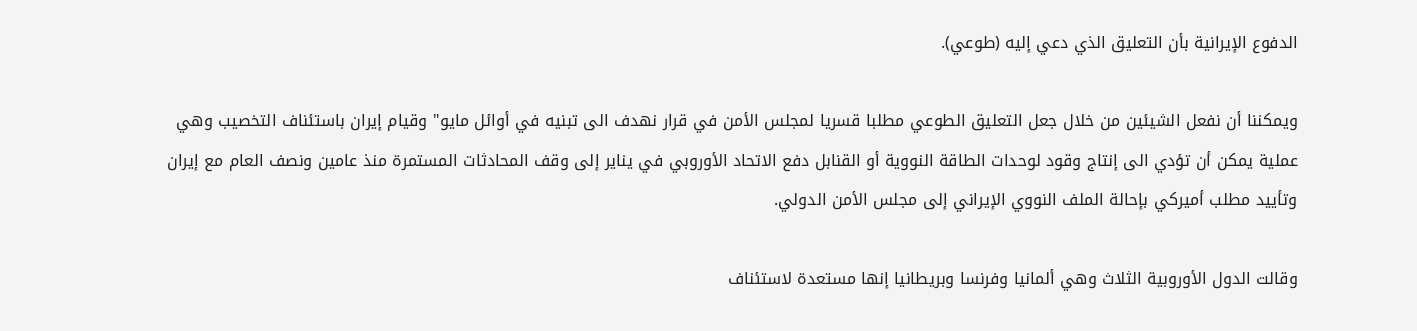الدفوع الإيرانية بأن التعليق الذي دعي إليه (طوعي).

ويمكننا أن نفعل الشيئين من خلال جعل التعليق الطوعي مطلبا قسريا لمجلس الأمن في قرار نهدف الى تبنيه في أوائل مايو" وقيام إيران باستئناف التخصيب وهي عملية يمكن أن تؤدي الى إنتاج وقود لوحدات الطاقة النووية أو القنابل دفع الاتحاد الأوروبي في يناير إلى وقف المحادثات المستمرة منذ عامين ونصف العام مع إيران وتأييد مطلب أميركي بإحالة الملف النووي الإيراني إلى مجلس الأمن الدولي.

وقالت الدول الأوروبية الثلاث وهي ألمانيا وفرنسا وبريطانيا إنها مستعدة لاستئناف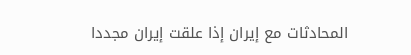المحادثات مع إيران إذا علقت إيران مجددا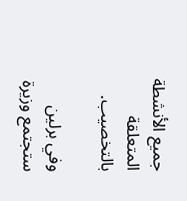جميع الأنشطة المتعلقة بالتخصيب.

وفي برلين ستجتمع وزيرة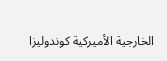الخارجية الأميركية كوندوليزا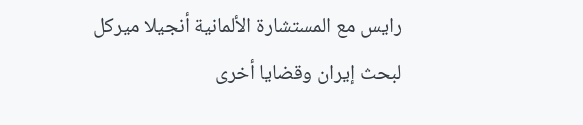رايس مع المستشارة الألمانية أنجيلا ميركل لبحث إيران وقضايا أخرى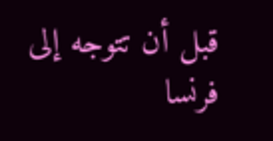قبل أن تتوجه إلى فرنسا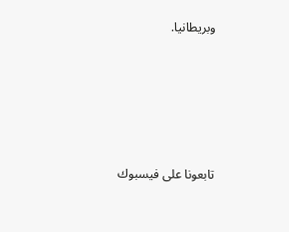وبريطانيا.





تابعونا على فيسبوك